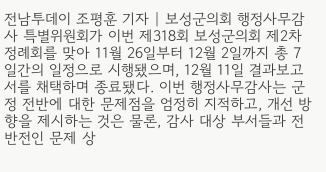전남투데이 조평훈 기자 | 보성군의회 행정사무감사 특별위원회가 이번 제318회 보성군의회 제2차 정례회를 맞아 11월 26일부터 12월 2일까지 총 7일간의 일정으로 시행됐으며, 12월 11일 결과보고서를 채택하며 종료됐다. 이번 행정사무감사는 군정 전반에 대한 문제점을 엄정히 지적하고, 개선 방향을 제시하는 것은 물론, 감사 대상 부서들과 전반전인 문제 상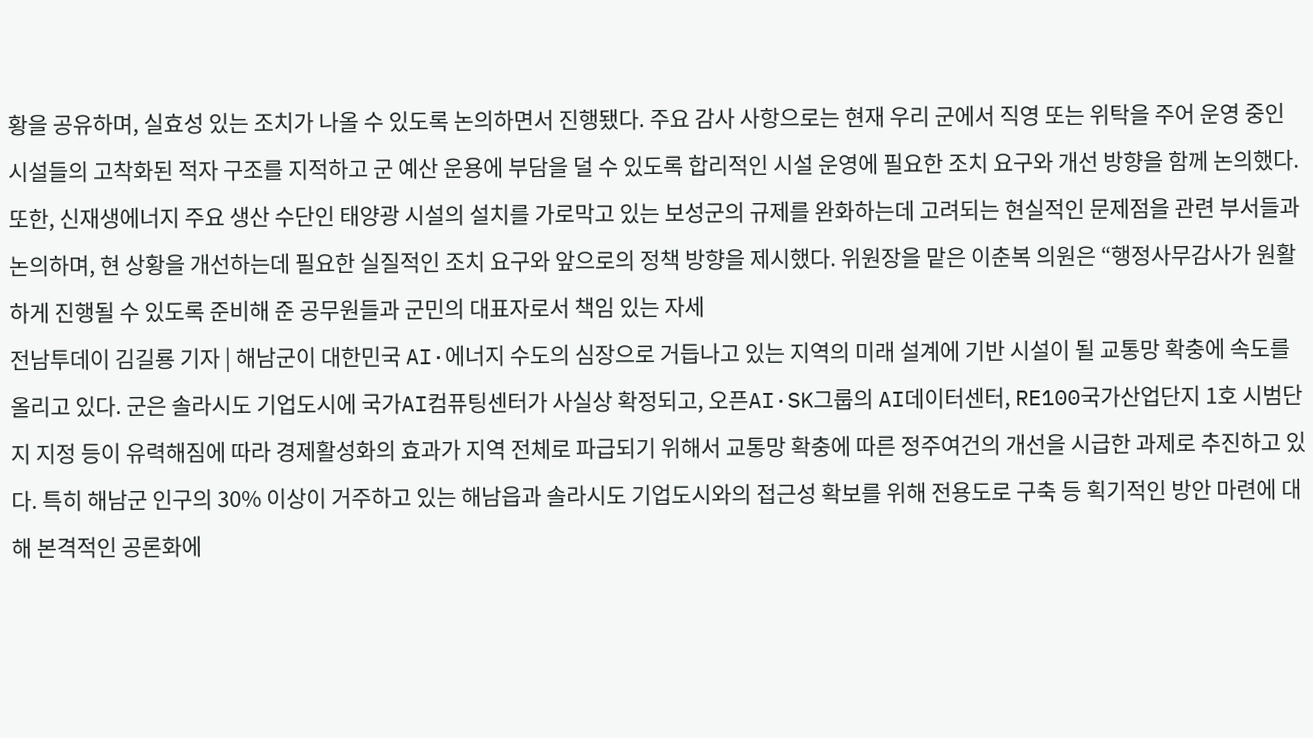황을 공유하며, 실효성 있는 조치가 나올 수 있도록 논의하면서 진행됐다. 주요 감사 사항으로는 현재 우리 군에서 직영 또는 위탁을 주어 운영 중인 시설들의 고착화된 적자 구조를 지적하고 군 예산 운용에 부담을 덜 수 있도록 합리적인 시설 운영에 필요한 조치 요구와 개선 방향을 함께 논의했다. 또한, 신재생에너지 주요 생산 수단인 태양광 시설의 설치를 가로막고 있는 보성군의 규제를 완화하는데 고려되는 현실적인 문제점을 관련 부서들과 논의하며, 현 상황을 개선하는데 필요한 실질적인 조치 요구와 앞으로의 정책 방향을 제시했다. 위원장을 맡은 이춘복 의원은 “행정사무감사가 원활하게 진행될 수 있도록 준비해 준 공무원들과 군민의 대표자로서 책임 있는 자세
전남투데이 김길룡 기자 | 해남군이 대한민국 AI·에너지 수도의 심장으로 거듭나고 있는 지역의 미래 설계에 기반 시설이 될 교통망 확충에 속도를 올리고 있다. 군은 솔라시도 기업도시에 국가AI컴퓨팅센터가 사실상 확정되고, 오픈AI·SK그룹의 AI데이터센터, RE100국가산업단지 1호 시범단지 지정 등이 유력해짐에 따라 경제활성화의 효과가 지역 전체로 파급되기 위해서 교통망 확충에 따른 정주여건의 개선을 시급한 과제로 추진하고 있다. 특히 해남군 인구의 30% 이상이 거주하고 있는 해남읍과 솔라시도 기업도시와의 접근성 확보를 위해 전용도로 구축 등 획기적인 방안 마련에 대해 본격적인 공론화에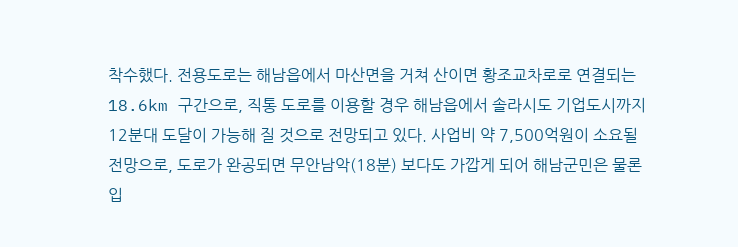착수했다. 전용도로는 해남읍에서 마산면을 거쳐 산이면 황조교차로로 연결되는 18.6km 구간으로, 직통 도로를 이용할 경우 해남읍에서 솔라시도 기업도시까지 12분대 도달이 가능해 질 것으로 전망되고 있다. 사업비 약 7,500억원이 소요될 전망으로, 도로가 완공되면 무안남악(18분) 보다도 가깝게 되어 해남군민은 물론 입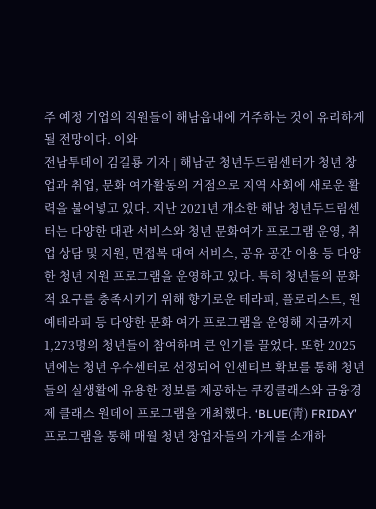주 예정 기업의 직원들이 해남읍내에 거주하는 것이 유리하게 될 전망이다. 이와
전남투데이 김길룡 기자 | 해남군 청년두드림센터가 청년 창업과 취업, 문화 여가활동의 거점으로 지역 사회에 새로운 활력을 불어넣고 있다. 지난 2021년 개소한 해남 청년두드림센터는 다양한 대관 서비스와 청년 문화여가 프로그램 운영, 취업 상담 및 지원, 면접복 대여 서비스, 공유 공간 이용 등 다양한 청년 지원 프로그램을 운영하고 있다. 특히 청년들의 문화적 요구를 충족시키기 위해 향기로운 테라피, 플로리스트, 원예테라피 등 다양한 문화 여가 프로그램을 운영해 지금까지 1,273명의 청년들이 참여하며 큰 인기를 끌었다. 또한 2025년에는 청년 우수센터로 선정되어 인센티브 확보를 통해 청년들의 실생활에 유용한 정보를 제공하는 쿠킹클래스와 금융경제 클래스 원데이 프로그램을 개최했다. ‘BLUE(靑) FRIDAY’프로그램을 통해 매월 청년 창업자들의 가게를 소개하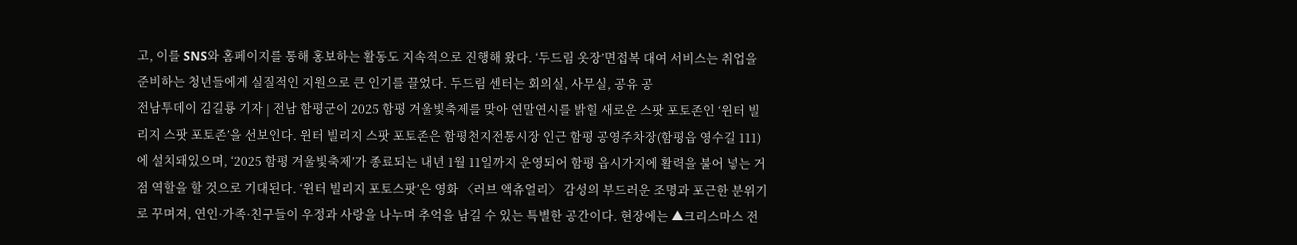고, 이를 SNS와 홈페이지를 통해 홍보하는 활동도 지속적으로 진행해 왔다. ‘두드림 옷장’면접복 대여 서비스는 취업을 준비하는 청년들에게 실질적인 지원으로 큰 인기를 끌었다. 두드림 센터는 회의실, 사무실, 공유 공
전남투데이 김길룡 기자 | 전남 함평군이 2025 함평 겨울빛축제를 맞아 연말연시를 밝힐 새로운 스팟 포토존인 ‘윈터 빌리지 스팟 포토존’을 선보인다. 윈터 빌리지 스팟 포토존은 함평천지전통시장 인근 함평 공영주차장(함평읍 영수길 111)에 설치돼있으며, ‘2025 함평 겨울빛축제’가 종료되는 내년 1월 11일까지 운영되어 함평 읍시가지에 활력을 불어 넣는 거점 역할을 할 것으로 기대된다. ‘윈터 빌리지 포토스팟’은 영화 〈러브 액츄얼리〉 감성의 부드러운 조명과 포근한 분위기로 꾸며져, 연인·가족·친구들이 우정과 사랑을 나누며 추억을 남길 수 있는 특별한 공간이다. 현장에는 ▲크리스마스 전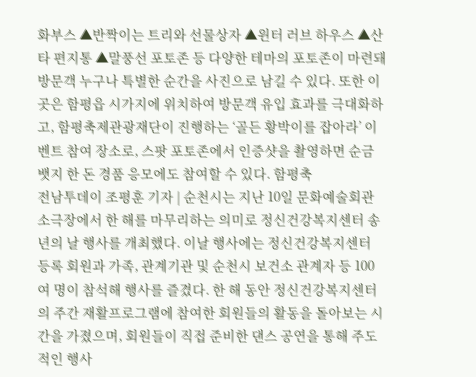화부스 ▲반짝이는 트리와 선물상자 ▲윈터 러브 하우스 ▲산타 편지통 ▲말풍선 포토존 등 다양한 테마의 포토존이 마련돼 방문객 누구나 특별한 순간을 사진으로 남길 수 있다. 또한 이곳은 함평읍 시가지에 위치하여 방문객 유입 효과를 극대화하고, 함평축제관광재단이 진행하는 ‘골든 황박이를 잡아라’ 이벤트 참여 장소로, 스팟 포토존에서 인증샷을 촬영하면 순금 뱃지 한 돈 경품 응모에도 참여할 수 있다. 함평축
전남투데이 조평훈 기자 | 순천시는 지난 10일 문화예술회관 소극장에서 한 해를 마무리하는 의미로 정신건강복지센터 송년의 날 행사를 개최했다. 이날 행사에는 정신건강복지센터 등록 회원과 가족, 관계기관 및 순천시 보건소 관계자 등 100여 명이 참석해 행사를 즐겼다. 한 해 동안 정신건강복지센터의 주간 재활프로그램에 참여한 회원들의 활동을 돌아보는 시간을 가졌으며, 회원들이 직접 준비한 댄스 공연을 통해 주도적인 행사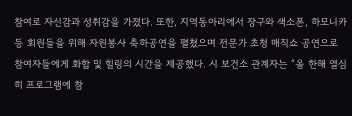참여로 자신감과 성취감을 가졌다. 또한, 지역동아리에서 장구와 색소폰, 하모니카 등 회원들을 위해 자원봉사 축하공연을 펼쳤으며 전문가 초청 매직쇼 공연으로 참여자들에게 화합 및 힐링의 시간을 제공했다. 시 보건소 관계자는 “올 한해 열심히 프로그램에 참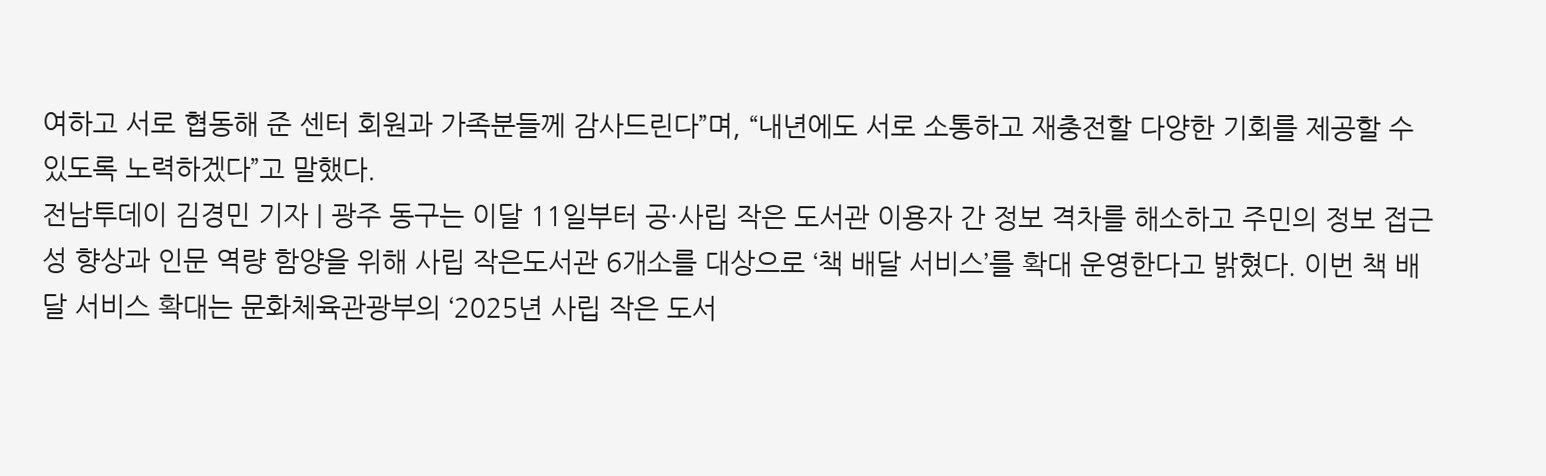여하고 서로 협동해 준 센터 회원과 가족분들께 감사드린다”며, “내년에도 서로 소통하고 재충전할 다양한 기회를 제공할 수 있도록 노력하겠다”고 말했다.
전남투데이 김경민 기자 | 광주 동구는 이달 11일부터 공·사립 작은 도서관 이용자 간 정보 격차를 해소하고 주민의 정보 접근성 향상과 인문 역량 함양을 위해 사립 작은도서관 6개소를 대상으로 ‘책 배달 서비스’를 확대 운영한다고 밝혔다. 이번 책 배달 서비스 확대는 문화체육관광부의 ‘2025년 사립 작은 도서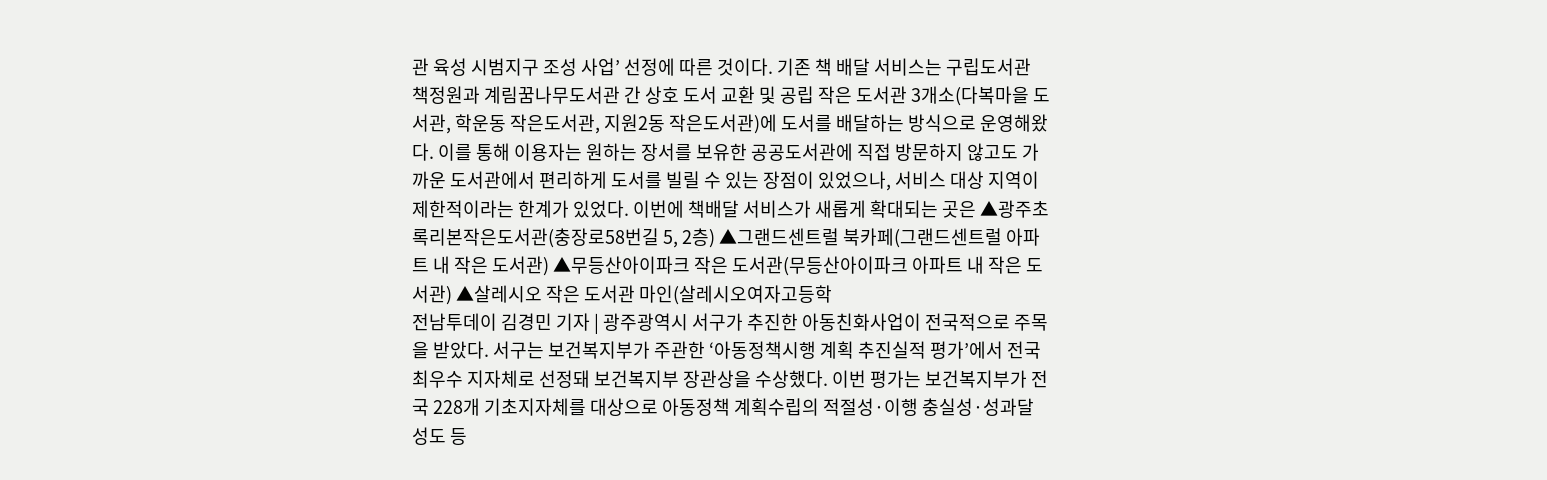관 육성 시범지구 조성 사업’ 선정에 따른 것이다. 기존 책 배달 서비스는 구립도서관 책정원과 계림꿈나무도서관 간 상호 도서 교환 및 공립 작은 도서관 3개소(다복마을 도서관, 학운동 작은도서관, 지원2동 작은도서관)에 도서를 배달하는 방식으로 운영해왔다. 이를 통해 이용자는 원하는 장서를 보유한 공공도서관에 직접 방문하지 않고도 가까운 도서관에서 편리하게 도서를 빌릴 수 있는 장점이 있었으나, 서비스 대상 지역이 제한적이라는 한계가 있었다. 이번에 책배달 서비스가 새롭게 확대되는 곳은 ▲광주초록리본작은도서관(충장로58번길 5, 2층) ▲그랜드센트럴 북카페(그랜드센트럴 아파트 내 작은 도서관) ▲무등산아이파크 작은 도서관(무등산아이파크 아파트 내 작은 도서관) ▲살레시오 작은 도서관 마인(살레시오여자고등학
전남투데이 김경민 기자 | 광주광역시 서구가 추진한 아동친화사업이 전국적으로 주목을 받았다. 서구는 보건복지부가 주관한 ‘아동정책시행 계획 추진실적 평가’에서 전국 최우수 지자체로 선정돼 보건복지부 장관상을 수상했다. 이번 평가는 보건복지부가 전국 228개 기초지자체를 대상으로 아동정책 계획수립의 적절성·이행 충실성·성과달성도 등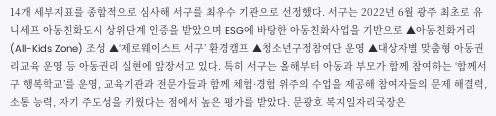14개 세부지표를 종합적으로 심사해 서구를 최우수 기관으로 선정했다. 서구는 2022년 6월 광주 최초로 유니세프 아동친화도시 상위단계 인증을 받았으며 ESG에 바탕한 아동친화사업을 기반으로 ▲아동친화거리(All-Kids Zone) 조성 ▲‘제로웨이스트 서구’ 환경캠프 ▲청소년구정참여단 운영 ▲대상자별 맞춤형 아동권리교육 운영 등 아동권리 실현에 앞장서고 있다. 특히 서구는 올해부터 아동과 부모가 함께 참여하는 ‘함께서구 행복학교’를 운영, 교육기관과 전문가들과 함께 체험·경험 위주의 수업을 제공해 참여자들의 문제 해결력, 소통 능력, 자기 주도성을 키웠다는 점에서 높은 평가를 받았다. 문광호 복지일자리국장은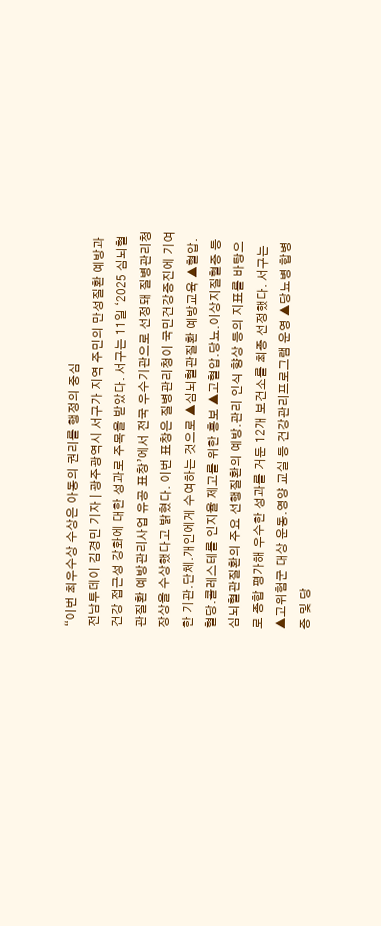“이번 최우수상 수상은 아동의 권리를 행정의 중심
전남투데이 김경민 기자 | 광주광역시 서구가 지역 주민의 만성질환 예방과 건강 접근성 강화에 대한 성과로 주목을 받았다. 서구는 11일 ‘2025 심뇌혈관질환 예방관리사업 유공 표창’에서 전국 우수기관으로 선정돼 질병관리청장상을 수상했다고 밝혔다. 이번 표창은 질병관리청이 국민건강증진에 기여한 기관․단체․개인에게 수여하는 것으로 ▲심뇌혈관질환 예방교육 ▲혈압․혈당․콜레스테롤 인지율 제고를 위한 홍보 ▲고혈압․당뇨․이상지질혈증 등 심뇌혈관질환의 주요 선행질환의 예방․관리 인식 향상 등의 지표를 바탕으로 종합 평가해 우수한 성과를 거둔 12개 보건소를 최종 선정했다. 서구는 ▲고위험군 대상 운동․영양 교실 등 건강관리프로그램 운영 ▲당뇨병 합병증 및 당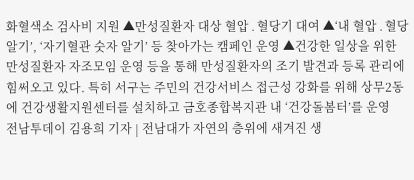화혈색소 검사비 지원 ▲만성질환자 대상 혈압․혈당기 대여 ▲‘내 혈압․혈당 알기’, ‘자기혈관 숫자 알기’ 등 찾아가는 캠페인 운영 ▲건강한 일상을 위한 만성질환자 자조모임 운영 등을 통해 만성질환자의 조기 발견과 등록 관리에 힘써오고 있다. 특히 서구는 주민의 건강서비스 접근성 강화를 위해 상무2동에 건강생활지원센터를 설치하고 금호종합복지관 내 ‘건강돌봄터’를 운영
전남투데이 김용희 기자 | 전남대가 자연의 층위에 새겨진 생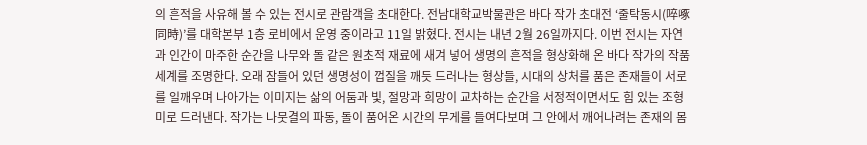의 흔적을 사유해 볼 수 있는 전시로 관람객을 초대한다. 전남대학교박물관은 바다 작가 초대전 ‘줄탁동시(啐啄同時)’를 대학본부 1층 로비에서 운영 중이라고 11일 밝혔다. 전시는 내년 2월 26일까지다. 이번 전시는 자연과 인간이 마주한 순간을 나무와 돌 같은 원초적 재료에 새겨 넣어 생명의 흔적을 형상화해 온 바다 작가의 작품 세계를 조명한다. 오래 잠들어 있던 생명성이 껍질을 깨듯 드러나는 형상들, 시대의 상처를 품은 존재들이 서로를 일깨우며 나아가는 이미지는 삶의 어둠과 빛, 절망과 희망이 교차하는 순간을 서정적이면서도 힘 있는 조형미로 드러낸다. 작가는 나뭇결의 파동, 돌이 품어온 시간의 무게를 들여다보며 그 안에서 깨어나려는 존재의 몸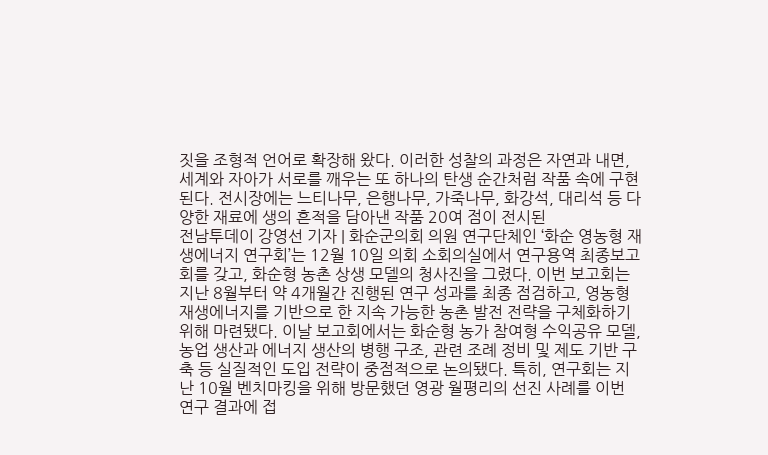짓을 조형적 언어로 확장해 왔다. 이러한 성찰의 과정은 자연과 내면, 세계와 자아가 서로를 깨우는 또 하나의 탄생 순간처럼 작품 속에 구현된다. 전시장에는 느티나무, 은행나무, 가죽나무, 화강석, 대리석 등 다양한 재료에 생의 흔적을 담아낸 작품 20여 점이 전시된
전남투데이 강영선 기자 | 화순군의회 의원 연구단체인 ‘화순 영농형 재생에너지 연구회’는 12월 10일 의회 소회의실에서 연구용역 최종보고회를 갖고, 화순형 농촌 상생 모델의 청사진을 그렸다. 이번 보고회는 지난 8월부터 약 4개월간 진행된 연구 성과를 최종 점검하고, 영농형 재생에너지를 기반으로 한 지속 가능한 농촌 발전 전략을 구체화하기 위해 마련됐다. 이날 보고회에서는 화순형 농가 참여형 수익공유 모델, 농업 생산과 에너지 생산의 병행 구조, 관련 조례 정비 및 제도 기반 구축 등 실질적인 도입 전략이 중점적으로 논의됐다. 특히, 연구회는 지난 10월 벤치마킹을 위해 방문했던 영광 월평리의 선진 사례를 이번 연구 결과에 접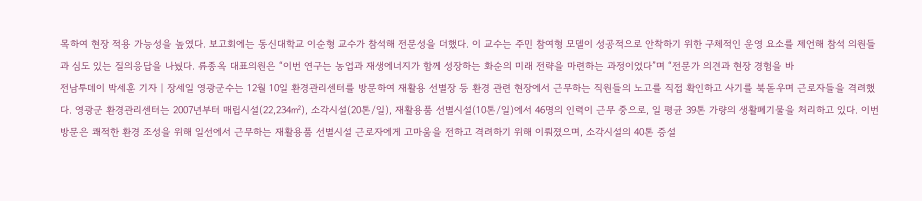목하여 현장 적용 가능성을 높였다. 보고회에는 동신대학교 이순형 교수가 참석해 전문성을 더했다. 이 교수는 주민 참여형 모델이 성공적으로 안착하기 위한 구체적인 운영 요소를 제언해 참석 의원들과 심도 있는 질의응답을 나눴다. 류종옥 대표의원은 “이번 연구는 농업과 재생에너지가 함께 성장하는 화순의 미래 전략을 마련하는 과정이었다”며 “전문가 의견과 현장 경험을 바
전남투데이 박세훈 기자 | 장세일 영광군수는 12월 10일 환경관리센터를 방문하여 재활용 선별장 등 환경 관련 현장에서 근무하는 직원들의 노고를 직접 확인하고 사기를 북돋우며 근로자들을 격려했다. 영광군 환경관리센터는 2007년부터 매립시설(22,234㎡), 소각시설(20톤/일), 재활용품 선별시설(10톤/일)에서 46명의 인력이 근무 중으로, 일 평균 39톤 가량의 생활폐기물을 처리하고 있다. 이번 방문은 쾌적한 환경 조성을 위해 일선에서 근무하는 재활용품 선별시설 근로자에게 고마움을 전하고 격려하기 위해 이뤄졌으며, 소각시설의 40톤 증설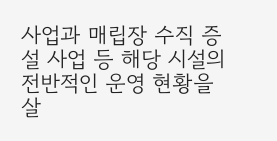사업과 매립장 수직 증설 사업 등 해당 시설의 전반적인 운영 현황을 살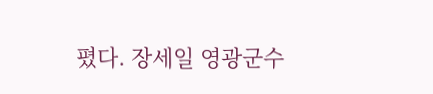폈다. 장세일 영광군수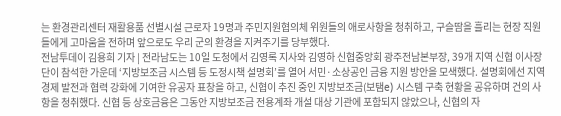는 환경관리센터 재활용품 선별시설 근로자 19명과 주민지원협의체 위원들의 애로사항을 청취하고, 구슬땀을 흘리는 현장 직원들에게 고마움을 전하며 앞으로도 우리 군의 환경을 지켜주기를 당부했다.
전남투데이 김용희 기자 | 전라남도는 10일 도청에서 김영록 지사와 김영하 신협중앙회 광주전남본부장, 39개 지역 신협 이사장단이 참석한 가운데 ‘지방보조금 시스템 등 도정시책 설명회’를 열어 서민·소상공인 금융 지원 방안을 모색했다. 설명회에선 지역경제 발전과 협력 강화에 기여한 유공자 표창을 하고, 신협이 추진 중인 지방보조금(보탬e) 시스템 구축 현황을 공유하며 건의 사항을 청취했다. 신협 등 상호금융은 그동안 지방보조금 전용계좌 개설 대상 기관에 포함되지 않았으나, 신협의 자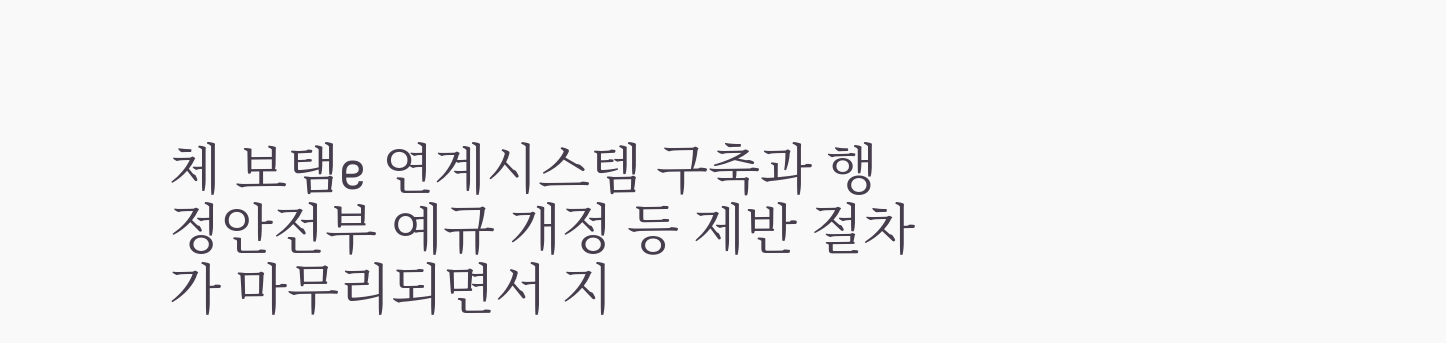체 보탬e 연계시스템 구축과 행정안전부 예규 개정 등 제반 절차가 마무리되면서 지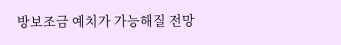방보조금 예치가 가능해질 전망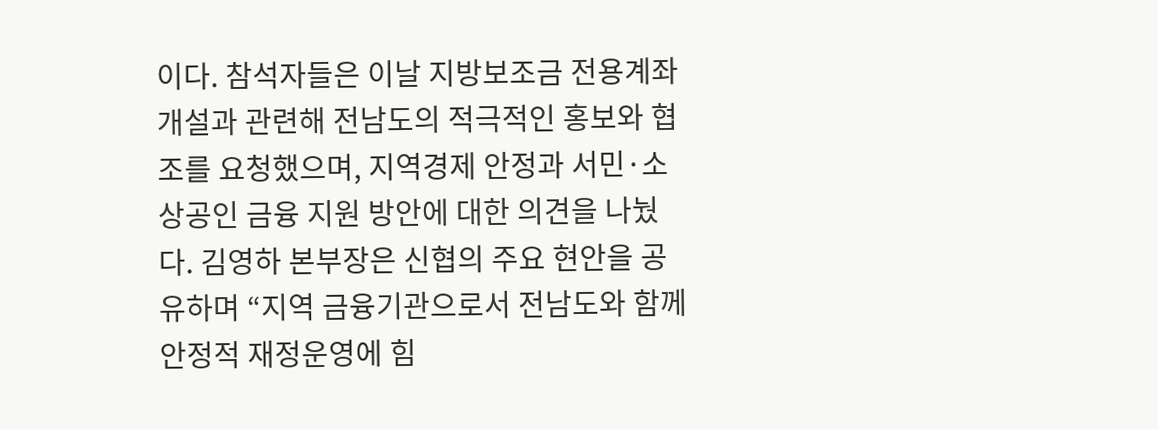이다. 참석자들은 이날 지방보조금 전용계좌 개설과 관련해 전남도의 적극적인 홍보와 협조를 요청했으며, 지역경제 안정과 서민·소상공인 금융 지원 방안에 대한 의견을 나눴다. 김영하 본부장은 신협의 주요 현안을 공유하며 “지역 금융기관으로서 전남도와 함께 안정적 재정운영에 힘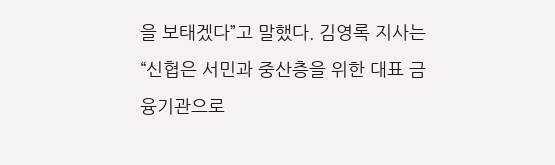을 보태겠다”고 말했다. 김영록 지사는 “신협은 서민과 중산층을 위한 대표 금융기관으로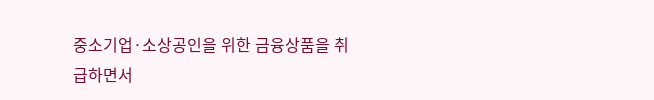중소기업·소상공인을 위한 금융상품을 취급하면서